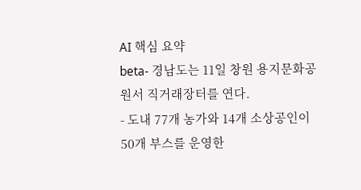AI 핵심 요약
beta- 경남도는 11일 창원 용지문화공원서 직거래장터를 연다.
- 도내 77개 농가와 14개 소상공인이 50개 부스를 운영한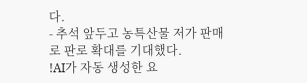다.
- 추석 앞두고 농특산물 저가 판매로 판로 확대를 기대했다.
!AI가 자동 생성한 요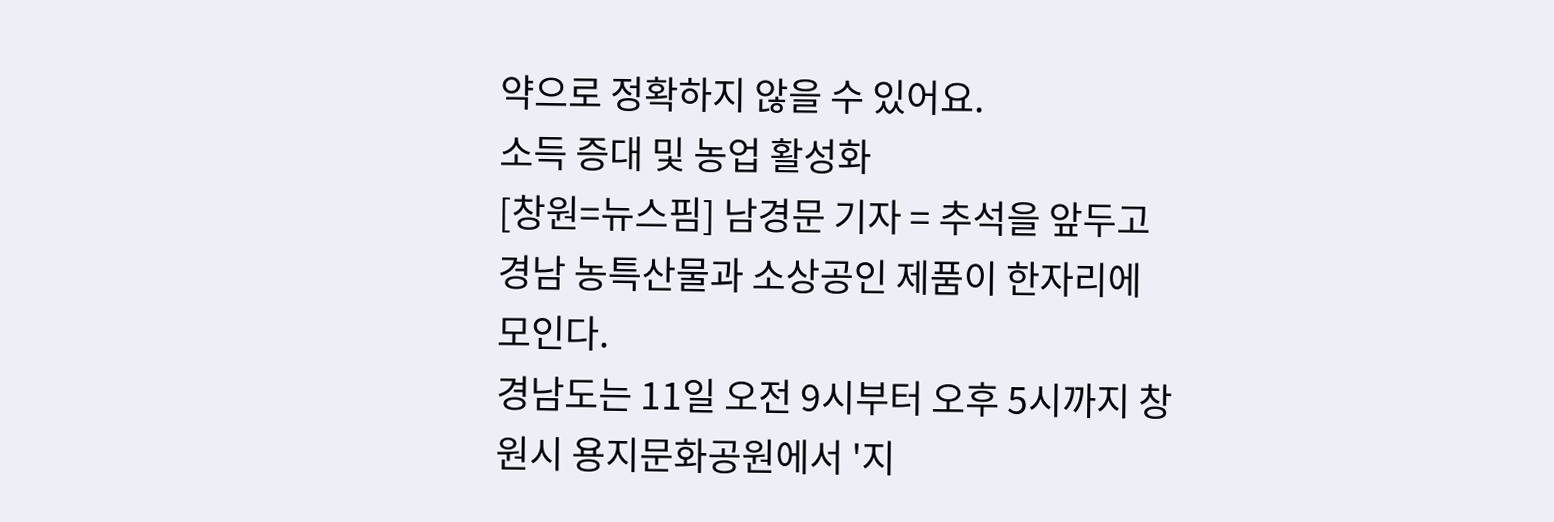약으로 정확하지 않을 수 있어요.
소득 증대 및 농업 활성화
[창원=뉴스핌] 남경문 기자 = 추석을 앞두고 경남 농특산물과 소상공인 제품이 한자리에 모인다.
경남도는 11일 오전 9시부터 오후 5시까지 창원시 용지문화공원에서 '지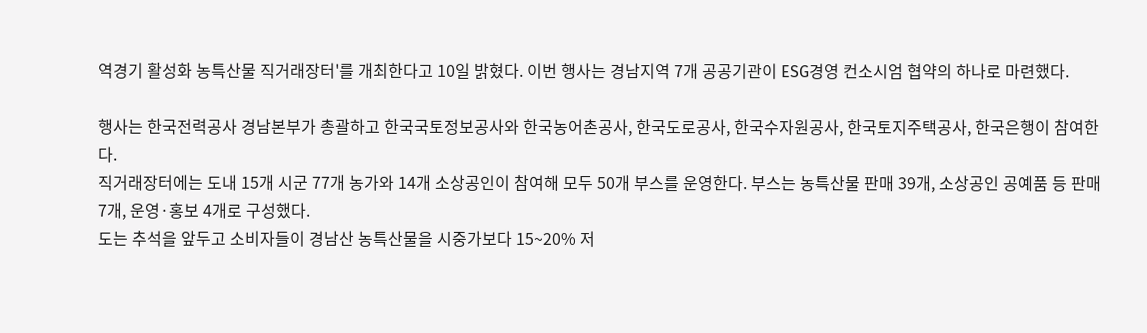역경기 활성화 농특산물 직거래장터'를 개최한다고 10일 밝혔다. 이번 행사는 경남지역 7개 공공기관이 ESG경영 컨소시엄 협약의 하나로 마련했다.

행사는 한국전력공사 경남본부가 총괄하고 한국국토정보공사와 한국농어촌공사, 한국도로공사, 한국수자원공사, 한국토지주택공사, 한국은행이 참여한다.
직거래장터에는 도내 15개 시군 77개 농가와 14개 소상공인이 참여해 모두 50개 부스를 운영한다. 부스는 농특산물 판매 39개, 소상공인 공예품 등 판매 7개, 운영·홍보 4개로 구성했다.
도는 추석을 앞두고 소비자들이 경남산 농특산물을 시중가보다 15~20% 저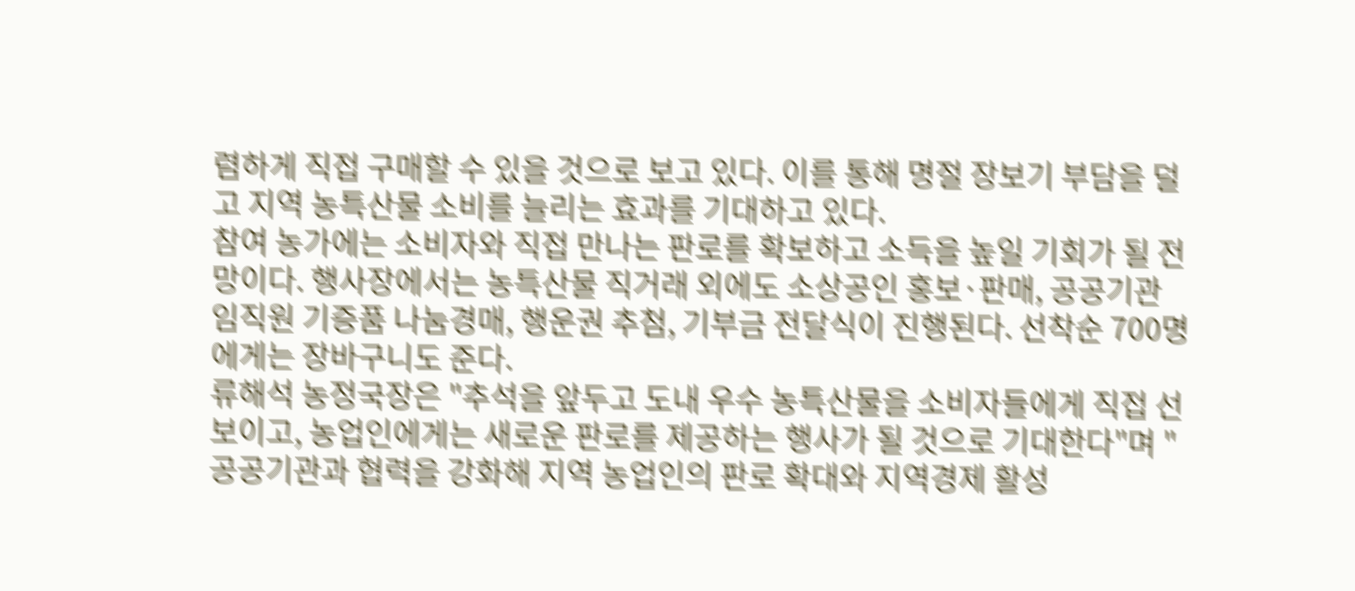렴하게 직접 구매할 수 있을 것으로 보고 있다. 이를 통해 명절 장보기 부담을 덜고 지역 농특산물 소비를 늘리는 효과를 기대하고 있다.
참여 농가에는 소비자와 직접 만나는 판로를 확보하고 소득을 높일 기회가 될 전망이다. 행사장에서는 농특산물 직거래 외에도 소상공인 홍보·판매, 공공기관 임직원 기증품 나눔경매, 행운권 추첨, 기부금 전달식이 진행된다. 선착순 700명에게는 장바구니도 준다.
류해석 농정국장은 "추석을 앞두고 도내 우수 농특산물을 소비자들에게 직접 선보이고, 농업인에게는 새로운 판로를 제공하는 행사가 될 것으로 기대한다"며 "공공기관과 협력을 강화해 지역 농업인의 판로 확대와 지역경제 활성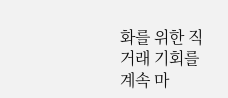화를 위한 직거래 기회를 계속 마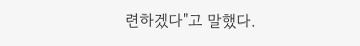련하겠다"고 말했다.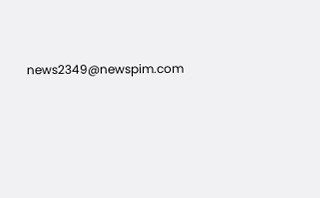news2349@newspim.com